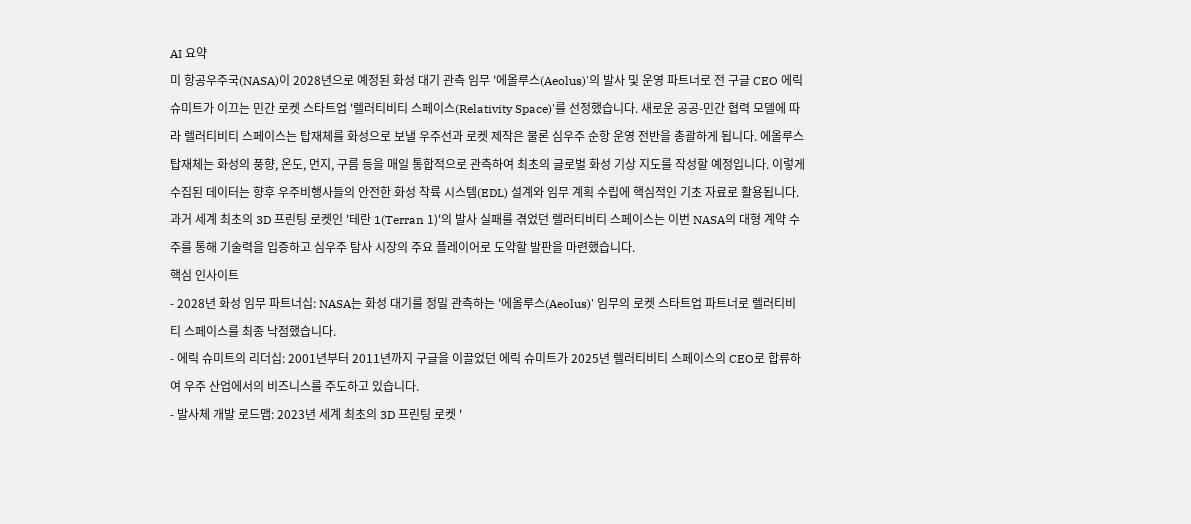AI 요약
미 항공우주국(NASA)이 2028년으로 예정된 화성 대기 관측 임무 '에올루스(Aeolus)'의 발사 및 운영 파트너로 전 구글 CEO 에릭 슈미트가 이끄는 민간 로켓 스타트업 '렐러티비티 스페이스(Relativity Space)'를 선정했습니다. 새로운 공공-민간 협력 모델에 따라 렐러티비티 스페이스는 탑재체를 화성으로 보낼 우주선과 로켓 제작은 물론 심우주 순항 운영 전반을 총괄하게 됩니다. 에올루스 탑재체는 화성의 풍향, 온도, 먼지, 구름 등을 매일 통합적으로 관측하여 최초의 글로벌 화성 기상 지도를 작성할 예정입니다. 이렇게 수집된 데이터는 향후 우주비행사들의 안전한 화성 착륙 시스템(EDL) 설계와 임무 계획 수립에 핵심적인 기초 자료로 활용됩니다. 과거 세계 최초의 3D 프린팅 로켓인 '테란 1(Terran 1)'의 발사 실패를 겪었던 렐러티비티 스페이스는 이번 NASA의 대형 계약 수주를 통해 기술력을 입증하고 심우주 탐사 시장의 주요 플레이어로 도약할 발판을 마련했습니다.
핵심 인사이트
- 2028년 화성 임무 파트너십: NASA는 화성 대기를 정밀 관측하는 '에올루스(Aeolus)' 임무의 로켓 스타트업 파트너로 렐러티비티 스페이스를 최종 낙점했습니다.
- 에릭 슈미트의 리더십: 2001년부터 2011년까지 구글을 이끌었던 에릭 슈미트가 2025년 렐러티비티 스페이스의 CEO로 합류하여 우주 산업에서의 비즈니스를 주도하고 있습니다.
- 발사체 개발 로드맵: 2023년 세계 최초의 3D 프린팅 로켓 '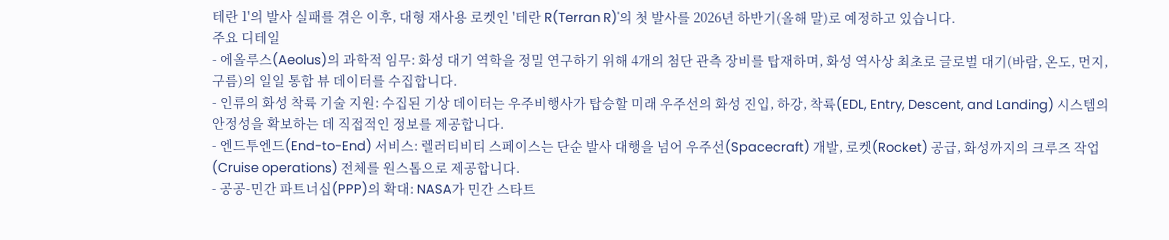테란 1'의 발사 실패를 겪은 이후, 대형 재사용 로켓인 '테란 R(Terran R)'의 첫 발사를 2026년 하반기(올해 말)로 예정하고 있습니다.
주요 디테일
- 에올루스(Aeolus)의 과학적 임무: 화성 대기 역학을 정밀 연구하기 위해 4개의 첨단 관측 장비를 탑재하며, 화성 역사상 최초로 글로벌 대기(바람, 온도, 먼지, 구름)의 일일 통합 뷰 데이터를 수집합니다.
- 인류의 화성 착륙 기술 지원: 수집된 기상 데이터는 우주비행사가 탑승할 미래 우주선의 화성 진입, 하강, 착륙(EDL, Entry, Descent, and Landing) 시스템의 안정성을 확보하는 데 직접적인 정보를 제공합니다.
- 엔드투엔드(End-to-End) 서비스: 렐러티비티 스페이스는 단순 발사 대행을 넘어 우주선(Spacecraft) 개발, 로켓(Rocket) 공급, 화성까지의 크루즈 작업(Cruise operations) 전체를 원스톱으로 제공합니다.
- 공공-민간 파트너십(PPP)의 확대: NASA가 민간 스타트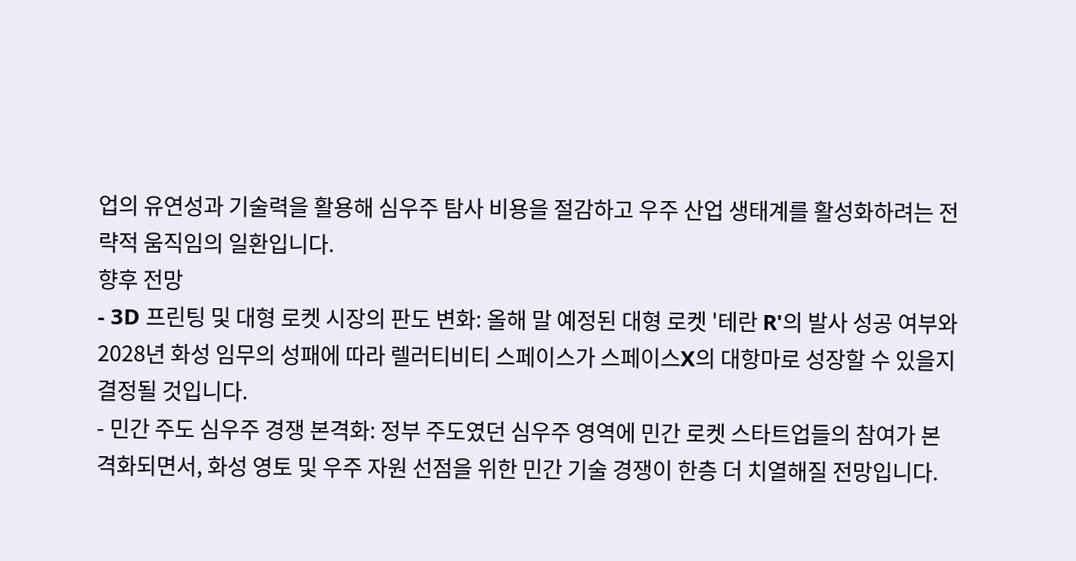업의 유연성과 기술력을 활용해 심우주 탐사 비용을 절감하고 우주 산업 생태계를 활성화하려는 전략적 움직임의 일환입니다.
향후 전망
- 3D 프린팅 및 대형 로켓 시장의 판도 변화: 올해 말 예정된 대형 로켓 '테란 R'의 발사 성공 여부와 2028년 화성 임무의 성패에 따라 렐러티비티 스페이스가 스페이스X의 대항마로 성장할 수 있을지 결정될 것입니다.
- 민간 주도 심우주 경쟁 본격화: 정부 주도였던 심우주 영역에 민간 로켓 스타트업들의 참여가 본격화되면서, 화성 영토 및 우주 자원 선점을 위한 민간 기술 경쟁이 한층 더 치열해질 전망입니다.